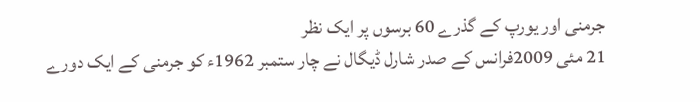جرمنی اور یورپ کے گذرے 60 برسوں پر ایک نظر
21 مئی 2009فرانس کے صدر شارل ڈيگال نے چار ستمبر 1962ء کو جرمنی کے ایک دورے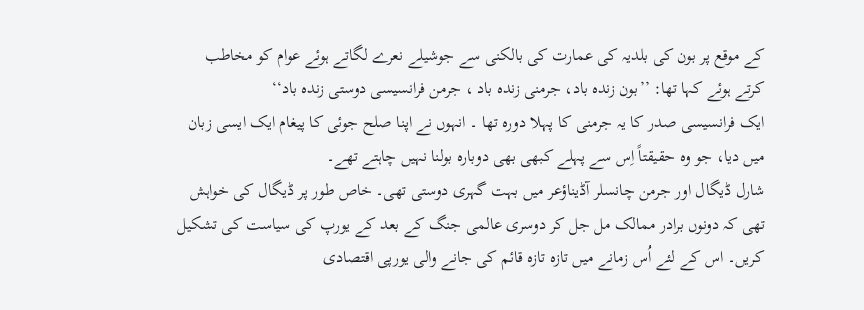کے موقع پر بون کی بلديہ کی عمارت کی بالکنی سے جوشيلے نعرے لگاتے ہوئے عوام کو مخاطب کرتے ہوئے کہا تھا: ’’بون زندہ باد، جرمنی زندہ باد ، جرمن فرانسيسی دوستی زندہ باد‘‘
ايک فرانسيسی صدر کا يہ جرمنی کا پہلا دورہ تھا ۔ انہوں نے اپنا صلح جوئی کا پيغام ايک ايسی زبان ميں ديا، جو وہ حقيقتاً اِس سے پہلے کبھی بھی دوبارہ بولنا نہيں چاہتے تھے۔
شارل ڈيگال اور جرمن چانسلر آڈیناؤعر ميں بہت گہری دوستی تھی۔ خاص طور پر ڈيگال کی خواہش تھی کہ دونوں برادر ممالک مل جل کر دوسری عالمی جنگ کے بعد کے يورپ کی سياست کی تشکيل کريں۔ اس کے لئے اُس زمانے میں تازہ تازہ قائم کی جانے والی يورپی اقتصادی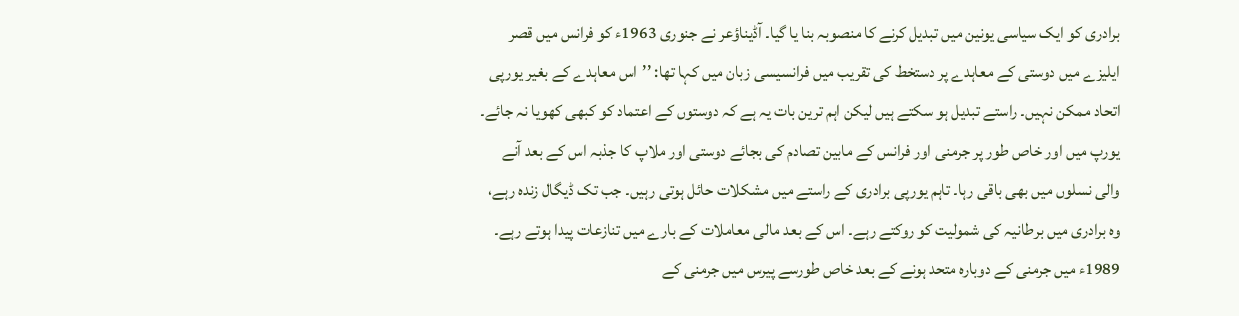برادری کو ايک سياسی يونين ميں تبديل کرنے کا منصوبہ بنا يا گيا۔ آڈیناؤعر نے جنوری 1963ء کو فرانس ميں قصر ايليزے ميں دوستی کے معاہدے پر دستخط کی تقريب ميں فرانسيسی زبان ميں کہا تھا: ’’اس معاہدے کے بغير يورپی اتحاد ممکن نہيں۔ راستے تبديل ہو سکتے ہيں ليکن اہم ترين بات يہ ہے کہ دوستوں کے اعتماد کو کبھی کھويا نہ جائے۔
یورپ میں اور خاص طور پر جرمنی اور فرانس کے مابين تصادم کی بجائے دوستی اور ملاپ کا جذبہ اس کے بعد آنے والی نسلوں ميں بھی باقی رہا۔ تاہم يورپی برادری کے راستے ميں مشکلات حائل ہوتی رہيں۔ جب تک ڈيگال زندہ رہے، وہ برادری ميں برطانيہ کی شموليت کو روکتے رہے۔ اس کے بعد مالی معاملات کے بارے ميں تنازعات پيدا ہوتے رہے۔ 1989ء میں جرمنی کے دوبارہ متحد ہونے کے بعد خاص طورسے پيرس میں جرمنی کے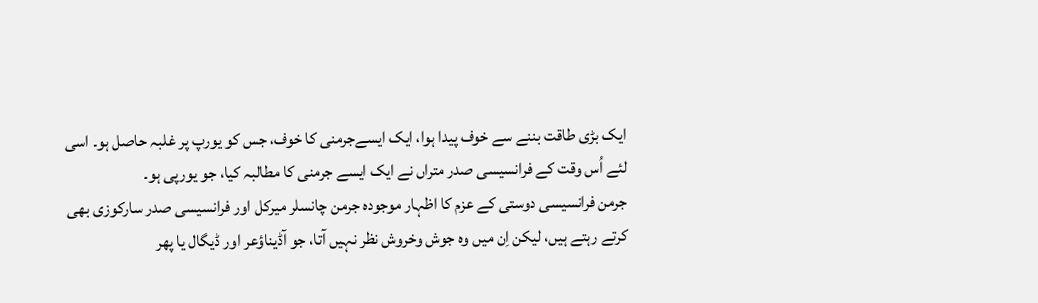ايک بڑی طاقت بننے سے خوف پيدا ہوا، ايک ايسےجرمنی کا خوف، جس کو يورپ پر غلبہ حاصل ہو۔ اسی لئے اُس وقت کے فرانسيسی صدر متراں نے ايک ايسے جرمنی کا مطالبہ کيا، جو يورپی ہو۔
جرمن فرانسيسی دوستی کے عزم کا اظہار موجودہ جرمن چانسلر ميرکل اور فرانسيسی صدر سارکوزی بھی کرتے رہتے ہيں، ليکن اِن ميں وہ جوش وخروش نظر نہيں آتا، جو آڈیناؤعر اور ڈيگال يا پھر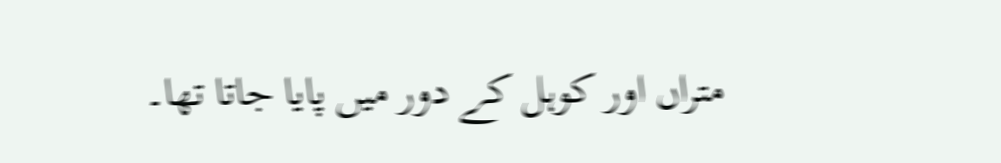متراں اور کوہل کے دور ميں پايا جاتا تھا۔